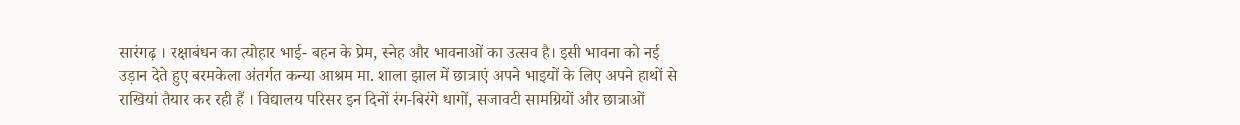सारंगढ़ । रक्षाबंधन का त्योहार भाई- बहन के प्रेम, स्नेह और भावनाओं का उत्सव है। इसी भावना को नई उड़ान देते हुए बरमकेला अंतर्गत कन्या आश्रम मा. शाला झाल में छात्राएं अपने भाइयों के लिए अपने हाथों से राखियां तैयार कर रही हैं । विद्यालय परिसर इन दिनों रंग-बिरंगे धागों, सजावटी सामग्रियों और छात्राओं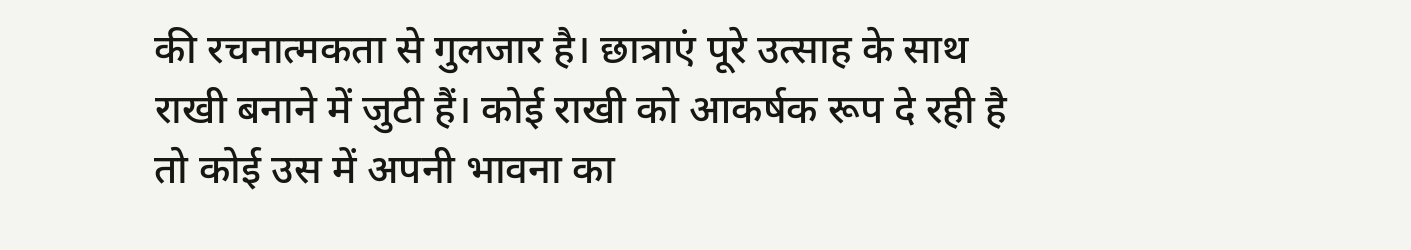की रचनात्मकता से गुलजार है। छात्राएं पूरे उत्साह के साथ राखी बनाने में जुटी हैं। कोई राखी को आकर्षक रूप दे रही है तो कोई उस में अपनी भावना का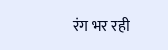रंग भर रही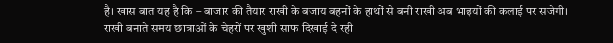है। खास बात यह है कि – बाजार की तैयार राखी के बजाय बहनों के हाथों से बनी राखी अब भाइयों की कलाई पर सजेगी।
राखी बनाते समय छात्राओं के चेहरों पर खुशी साफ दिखाई दे रही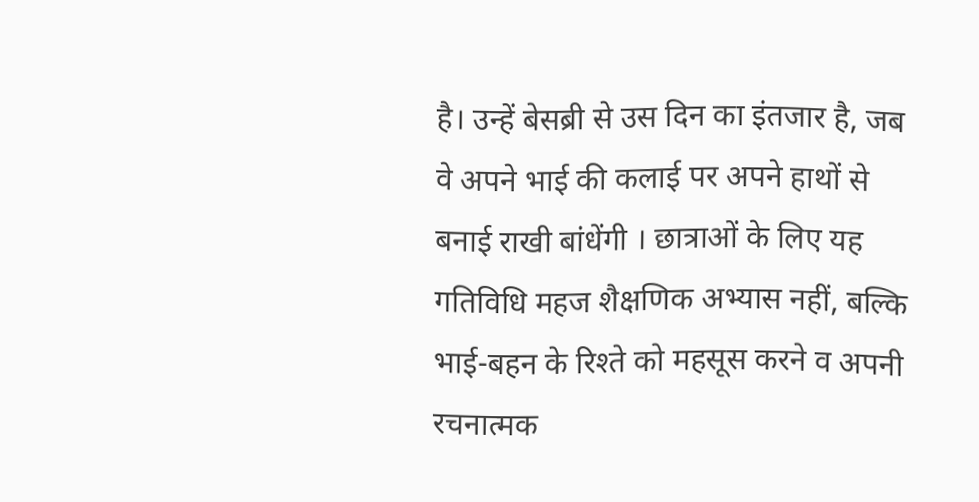है। उन्हें बेसब्री से उस दिन का इंतजार है, जब वे अपने भाई की कलाई पर अपने हाथों से बनाई राखी बांधेंगी । छात्राओं के लिए यह गतिविधि महज शैक्षणिक अभ्यास नहीं, बल्कि भाई-बहन के रिश्ते को महसूस करने व अपनी रचनात्मक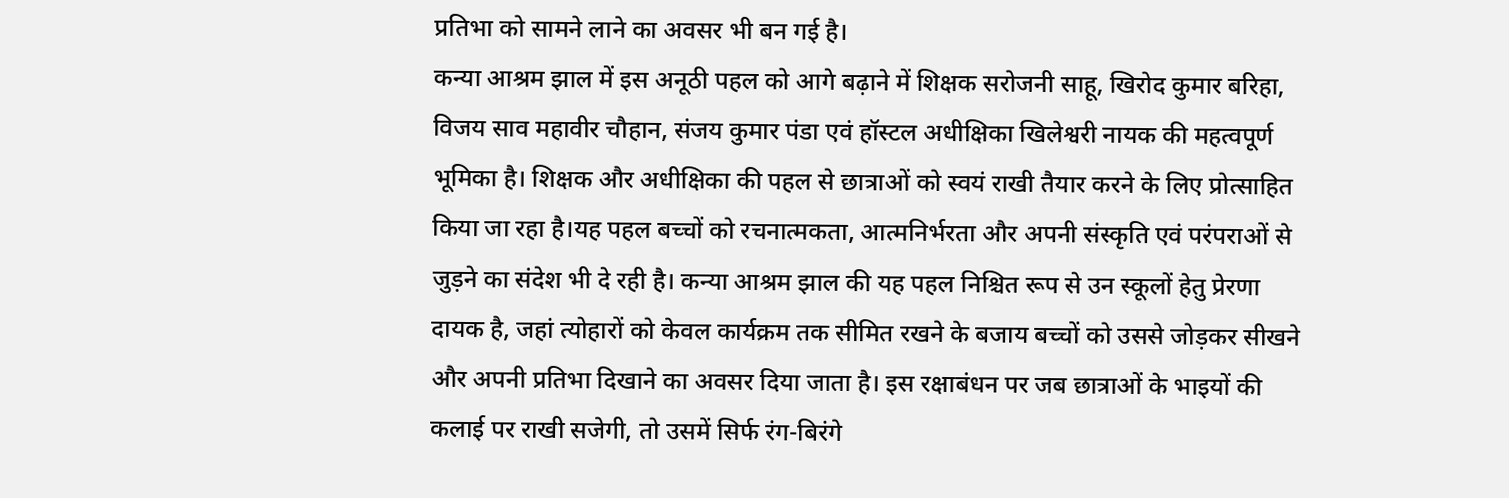प्रतिभा को सामने लाने का अवसर भी बन गई है।
कन्या आश्रम झाल में इस अनूठी पहल को आगे बढ़ाने में शिक्षक सरोजनी साहू, खिरोद कुमार बरिहा, विजय साव महावीर चौहान, संजय कुमार पंडा एवं हॉस्टल अधीक्षिका खिलेश्वरी नायक की महत्वपूर्ण भूमिका है। शिक्षक और अधीक्षिका की पहल से छात्राओं को स्वयं राखी तैयार करने के लिए प्रोत्साहित किया जा रहा है।यह पहल बच्चों को रचनात्मकता, आत्मनिर्भरता और अपनी संस्कृति एवं परंपराओं से जुड़ने का संदेश भी दे रही है। कन्या आश्रम झाल की यह पहल निश्चित रूप से उन स्कूलों हेतु प्रेरणा दायक है, जहां त्योहारों को केवल कार्यक्रम तक सीमित रखने के बजाय बच्चों को उससे जोड़कर सीखने और अपनी प्रतिभा दिखाने का अवसर दिया जाता है। इस रक्षाबंधन पर जब छात्राओं के भाइयों की कलाई पर राखी सजेगी, तो उसमें सिर्फ रंग-बिरंगे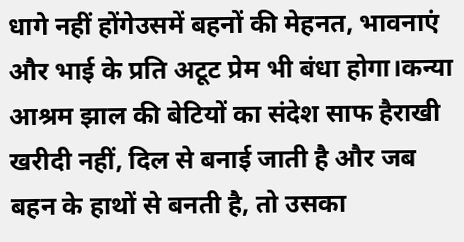धागे नहीं होंगेउसमें बहनों की मेहनत, भावनाएं और भाई के प्रति अटूट प्रेम भी बंधा होगा।कन्या आश्रम झाल की बेटियों का संदेश साफ हैराखी खरीदी नहीं, दिल से बनाई जाती है और जब बहन के हाथों से बनती है, तो उसका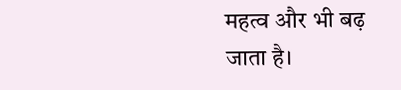महत्व और भी बढ़ जाता है।